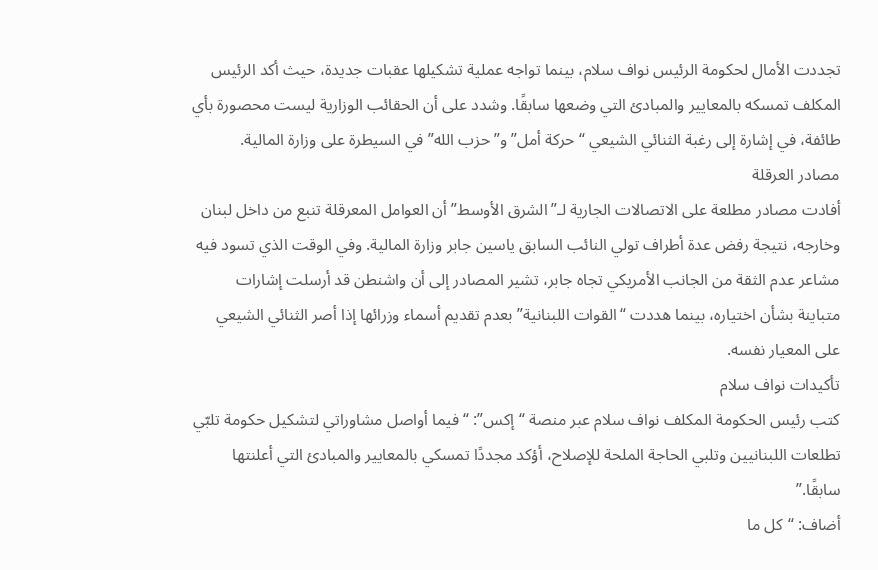تجددت الأمال لحكومة الرئيس نواف سلام، بينما تواجه عملية تشكيلها عقبات جديدة، حيث أكد الرئيس المكلف تمسكه بالمعايير والمبادئ التي وضعها سابقًا. وشدد على أن الحقائب الوزارية ليست محصورة بأي طائفة، في إشارة إلى رغبة الثنائي الشيعي “حركة أمل” و”حزب الله” في السيطرة على وزارة المالية.
مصادر العرقلة
أفادت مصادر مطلعة على الاتصالات الجارية لـ”الشرق الأوسط” أن العوامل المعرقلة تنبع من داخل لبنان وخارجه، نتيجة رفض عدة أطراف تولي النائب السابق ياسين جابر وزارة المالية. وفي الوقت الذي تسود فيه مشاعر عدم الثقة من الجانب الأمريكي تجاه جابر، تشير المصادر إلى أن واشنطن قد أرسلت إشارات متباينة بشأن اختياره، بينما هددت “القوات اللبنانية” بعدم تقديم أسماء وزرائها إذا أصر الثنائي الشيعي على المعيار نفسه.
تأكيدات نواف سلام
كتب رئيس الحكومة المكلف نواف سلام عبر منصة “إكس”: “فيما أواصل مشاوراتي لتشكيل حكومة تلبّي تطلعات اللبنانيين وتلبي الحاجة الملحة للإصلاح، أؤكد مجددًا تمسكي بالمعايير والمبادئ التي أعلنتها سابقًا.”
أضاف: “كل ما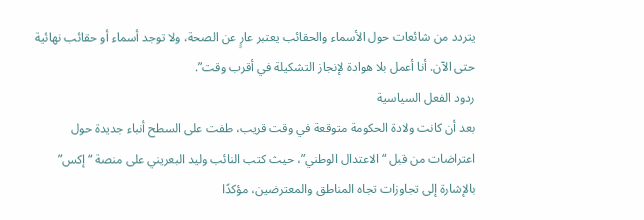يتردد من شائعات حول الأسماء والحقائب يعتبر عارٍ عن الصحة، ولا توجد أسماء أو حقائب نهائية حتى الآن. أنا أعمل بلا هوادة لإنجاز التشكيلة في أقرب وقت”.
ردود الفعل السياسية
بعد أن كانت ولادة الحكومة متوقعة في وقت قريب، طفت على السطح أنباء جديدة حول اعتراضات من قبل “الاعتدال الوطني”، حيث كتب النائب وليد البعريني على منصة “إكس” بالإشارة إلى تجاوزات تجاه المناطق والمعترضين، مؤكدًا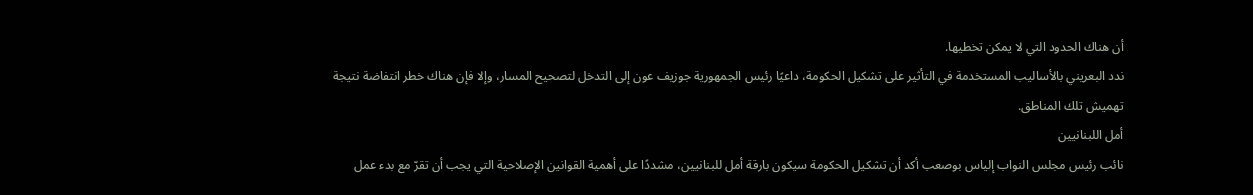أن هناك الحدود التي لا يمكن تخطيها.
ندد البعريني بالأساليب المستخدمة في التأثير على تشكيل الحكومة، داعيًا رئيس الجمهورية جوزيف عون إلى التدخل لتصحيح المسار، وإلا فإن هناك خطر انتفاضة نتيجة تهميش تلك المناطق.
أمل اللبنانيين
نائب رئيس مجلس النواب إلياس بوصعب أكد أن تشكيل الحكومة سيكون بارقة أمل للبنانيين، مشددًا على أهمية القوانين الإصلاحية التي يجب أن تقرّ مع بدء عمل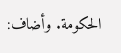الحكومة. وأضاف: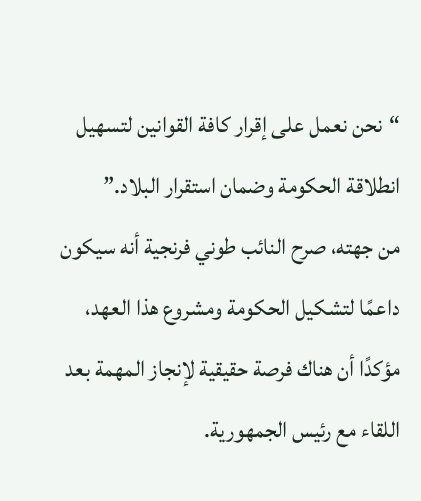“نحن نعمل على إقرار كافة القوانين لتسهيل انطلاقة الحكومة وضمان استقرار البلاد.”
من جهته، صرح النائب طوني فرنجية أنه سيكون داعمًا لتشكيل الحكومة ومشروع هذا العهد، مؤكدًا أن هناك فرصة حقيقية لإنجاز المهمة بعد اللقاء مع رئيس الجمهورية.